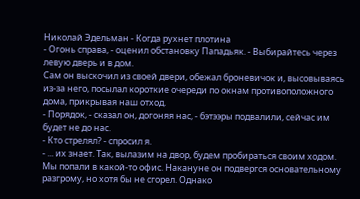Николай Эдельман - Когда рухнет плотина
- Огонь справа, - оценил обстановку Пападьяк. - Выбирайтесь через левую дверь и в дом.
Сам он выскочил из своей двери, обежал броневичок и, высовываясь из-за него, посылал короткие очереди по окнам противоположного дома, прикрывая наш отход.
- Порядок, - сказал он, догоняя нас, - бэтээры подвалили, сейчас им будет не до нас.
- Кто стрелял? - спросил я.
- ... их знает. Так, вылазим на двор, будем пробираться своим ходом.
Мы попали в какой-то офис. Накануне он подвергся основательному разгрому, но хотя бы не сгорел. Однако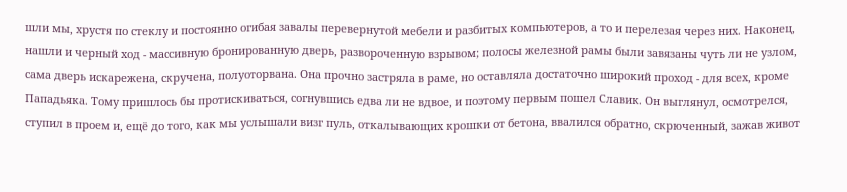шли мы, хрустя по стеклу и постоянно огибая завалы перевернутой мебели и разбитых компьютеров, а то и перелезая через них. Наконец, нашли и черный ход - массивную бронированную дверь, развороченную взрывом; полосы железной рамы были завязаны чуть ли не узлом, сама дверь искарежена, скручена, полуоторвана. Она прочно застряла в раме, но оставляла достаточно широкий проход - для всех, кроме Пападьяка. Тому пришлось бы протискиваться, согнувшись едва ли не вдвое, и поэтому первым пошел Славик. Он выглянул, осмотрелся, ступил в проем и, ещё до того, как мы услышали визг пуль, откалывающих крошки от бетона, ввалился обратно, скрюченный, зажав живот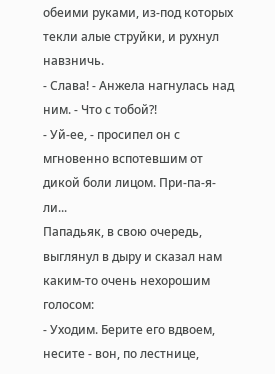обеими руками, из-под которых текли алые струйки, и рухнул навзничь.
- Слава! - Анжела нагнулась над ним. - Что с тобой?!
- Уй-ее, - просипел он с мгновенно вспотевшим от дикой боли лицом. При-па-я-ли...
Пападьяк, в свою очередь, выглянул в дыру и сказал нам каким-то очень нехорошим голосом:
- Уходим. Берите его вдвоем, несите - вон, по лестнице,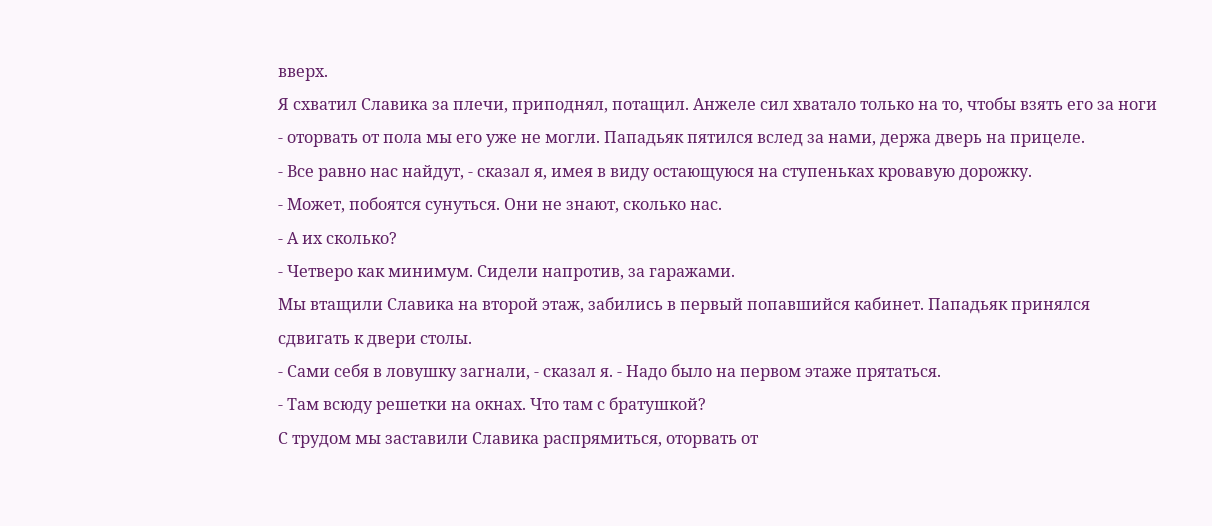вверх.
Я схватил Славика за плечи, приподнял, потащил. Анжеле сил хватало только на то, чтобы взять его за ноги - оторвать от пола мы его уже не могли. Пападьяк пятился вслед за нами, держа дверь на прицеле.
- Все равно нас найдут, - сказал я, имея в виду остающуюся на ступеньках кровавую дорожку.
- Может, побоятся сунуться. Они не знают, сколько нас.
- А их сколько?
- Четверо как минимум. Сидели напротив, за гаражами.
Мы втащили Славика на второй этаж, забились в первый попавшийся кабинет. Пападьяк принялся сдвигать к двери столы.
- Сами себя в ловушку загнали, - сказал я. - Надо было на первом этаже прятаться.
- Там всюду решетки на окнах. Что там с братушкой?
С трудом мы заставили Славика распрямиться, оторвать от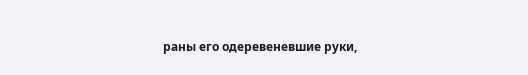раны его одеревеневшие руки,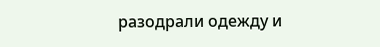разодрали одежду и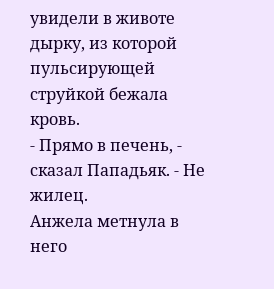увидели в животе дырку, из которой пульсирующей струйкой бежала кровь.
- Прямо в печень, - сказал Пападьяк. - Не жилец.
Анжела метнула в него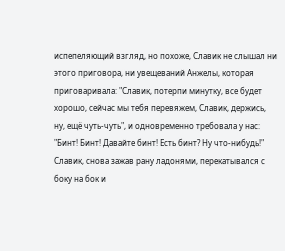испепеляющий взгляд, но похоже, Славик не слышал ни этого приговора, ни увещеваний Анжелы, которая приговаривала: "Славик, потерпи минутку, все будет хорошо, сейчас мы тебя перевяжем, Славик, держись, ну, ещё чуть-чуть", и одновременно требовала у нас: "Бинт! Бинт! Давайте бинт! Есть бинт? Ну что-нибудь!" Славик, снова зажав рану ладонями, перекатывался с боку на бок и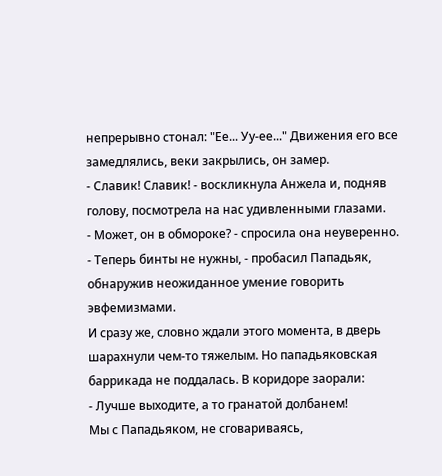непрерывно стонал: "Ее... Уу-ее..." Движения его все замедлялись, веки закрылись, он замер.
- Славик! Славик! - воскликнула Анжела и, подняв голову, посмотрела на нас удивленными глазами.
- Может, он в обмороке? - спросила она неуверенно.
- Теперь бинты не нужны, - пробасил Пападьяк, обнаружив неожиданное умение говорить эвфемизмами.
И сразу же, словно ждали этого момента, в дверь шарахнули чем-то тяжелым. Но пападьяковская баррикада не поддалась. В коридоре заорали:
- Лучше выходите, а то гранатой долбанем!
Мы с Пападьяком, не сговариваясь,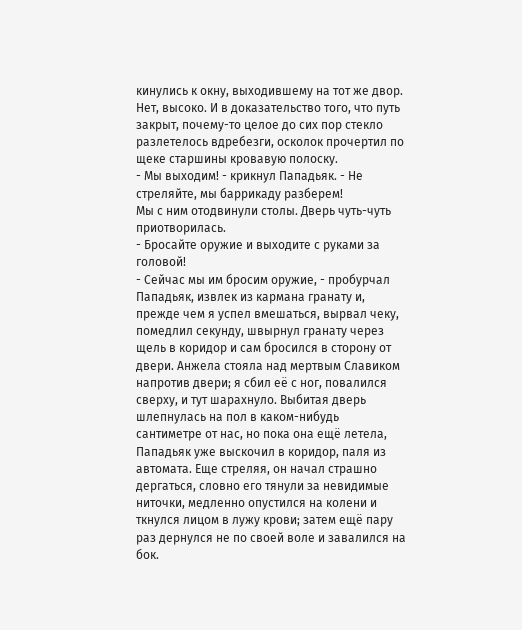кинулись к окну, выходившему на тот же двор. Нет, высоко. И в доказательство того, что путь закрыт, почему-то целое до сих пор стекло разлетелось вдребезги, осколок прочертил по щеке старшины кровавую полоску.
- Мы выходим! - крикнул Пападьяк. - Не стреляйте, мы баррикаду разберем!
Мы с ним отодвинули столы. Дверь чуть-чуть приотворилась.
- Бросайте оружие и выходите с руками за головой!
- Сейчас мы им бросим оружие, - пробурчал Пападьяк, извлек из кармана гранату и, прежде чем я успел вмешаться, вырвал чеку, помедлил секунду, швырнул гранату через щель в коридор и сам бросился в сторону от двери. Анжела стояла над мертвым Славиком напротив двери; я сбил её с ног, повалился сверху, и тут шарахнуло. Выбитая дверь шлепнулась на пол в каком-нибудь сантиметре от нас, но пока она ещё летела, Пападьяк уже выскочил в коридор, паля из автомата. Еще стреляя, он начал страшно дергаться, словно его тянули за невидимые ниточки, медленно опустился на колени и ткнулся лицом в лужу крови; затем ещё пару раз дернулся не по своей воле и завалился на бок.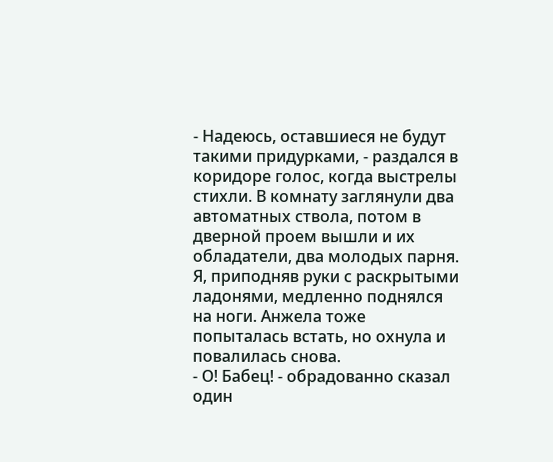- Надеюсь, оставшиеся не будут такими придурками, - раздался в коридоре голос, когда выстрелы стихли. В комнату заглянули два автоматных ствола, потом в дверной проем вышли и их обладатели, два молодых парня. Я, приподняв руки с раскрытыми ладонями, медленно поднялся на ноги. Анжела тоже попыталась встать, но охнула и повалилась снова.
- О! Бабец! - обрадованно сказал один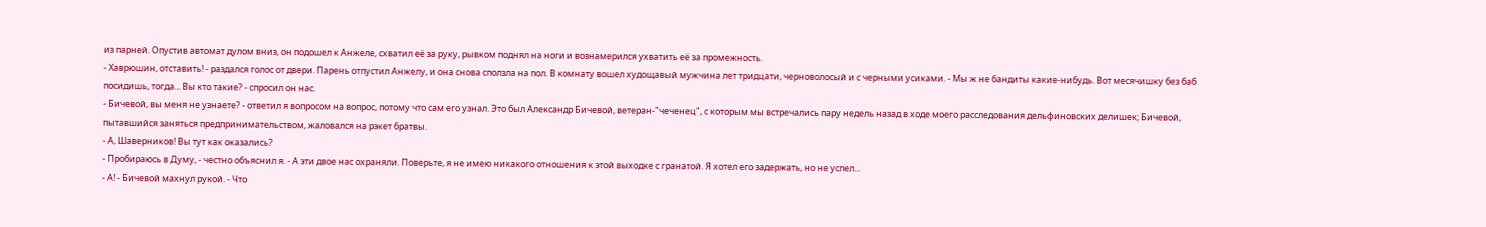из парней. Опустив автомат дулом вниз, он подошел к Анжеле, схватил её за руку, рывком поднял на ноги и вознамерился ухватить её за промежность.
- Хаврюшин, отставить! - раздался голос от двери. Парень отпустил Анжелу, и она снова сползла на пол. В комнату вошел худощавый мужчина лет тридцати, черноволосый и с черными усиками. - Мы ж не бандиты какие-нибудь. Вот месячишку без баб посидишь, тогда... Вы кто такие? - спросил он нас.
- Бичевой, вы меня не узнаете? - ответил я вопросом на вопрос, потому что сам его узнал. Это был Александр Бичевой, ветеран-"чеченец", с которым мы встречались пару недель назад в ходе моего расследования дельфиновских делишек; Бичевой, пытавшийся заняться предпринимательством, жаловался на рэкет братвы.
- А, Шаверников! Вы тут как оказались?
- Пробираюсь в Думу, - честно объяснил я. - А эти двое нас охраняли. Поверьте, я не имею никакого отношения к этой выходке с гранатой. Я хотел его задержать, но не успел...
- А! - Бичевой махнул рукой. - Что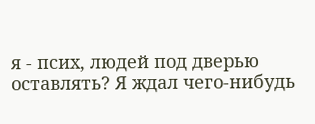я - псих, людей под дверью оставлять? Я ждал чего-нибудь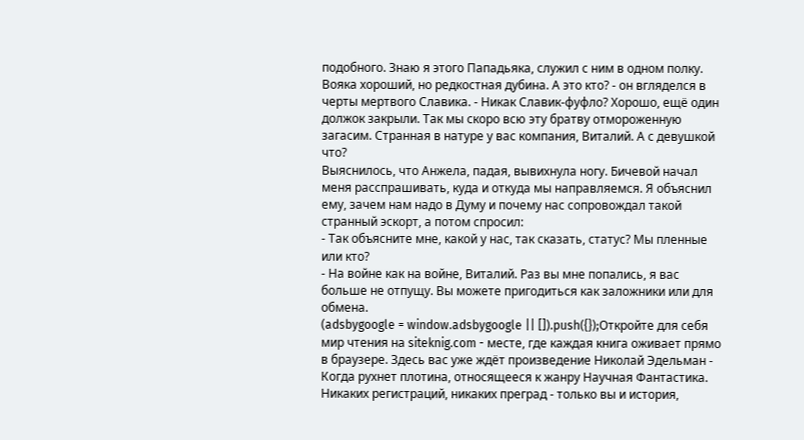подобного. Знаю я этого Пападьяка, служил с ним в одном полку. Вояка хороший, но редкостная дубина. А это кто? - он вгляделся в черты мертвого Славика. - Никак Славик-фуфло? Хорошо, ещё один должок закрыли. Так мы скоро всю эту братву отмороженную загасим. Странная в натуре у вас компания, Виталий. А с девушкой что?
Выяснилось, что Анжела, падая, вывихнула ногу. Бичевой начал меня расспрашивать, куда и откуда мы направляемся. Я объяснил ему, зачем нам надо в Думу и почему нас сопровождал такой странный эскорт, а потом спросил:
- Так объясните мне, какой у нас, так сказать, статус? Мы пленные или кто?
- На войне как на войне, Виталий. Раз вы мне попались, я вас больше не отпущу. Вы можете пригодиться как заложники или для обмена.
(adsbygoogle = window.adsbygoogle || []).push({});Откройте для себя мир чтения на siteknig.com - месте, где каждая книга оживает прямо в браузере. Здесь вас уже ждёт произведение Николай Эдельман - Когда рухнет плотина, относящееся к жанру Научная Фантастика. Никаких регистраций, никаких преград - только вы и история,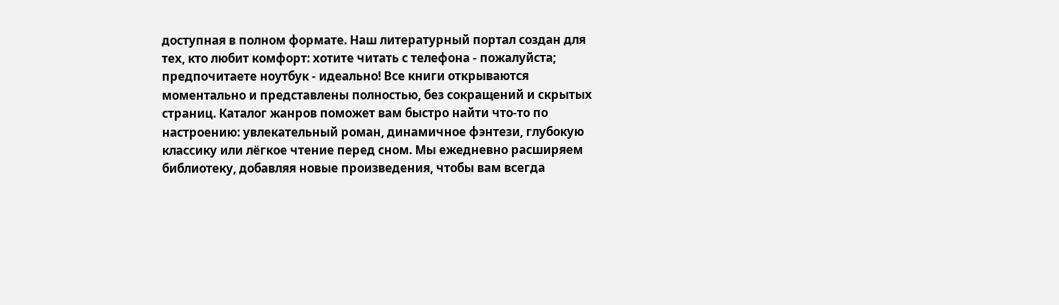доступная в полном формате. Наш литературный портал создан для тех, кто любит комфорт: хотите читать с телефона - пожалуйста; предпочитаете ноутбук - идеально! Все книги открываются моментально и представлены полностью, без сокращений и скрытых страниц. Каталог жанров поможет вам быстро найти что-то по настроению: увлекательный роман, динамичное фэнтези, глубокую классику или лёгкое чтение перед сном. Мы ежедневно расширяем библиотеку, добавляя новые произведения, чтобы вам всегда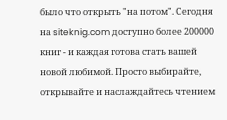было что открыть "на потом". Сегодня на siteknig.com доступно более 200000 книг - и каждая готова стать вашей новой любимой. Просто выбирайте, открывайте и наслаждайтесь чтением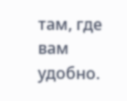там, где вам удобно.